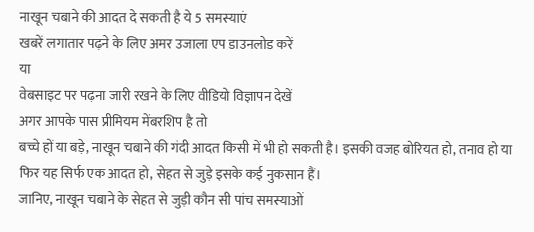नाखून चबाने की आदत दे सकती है ये 5 समस्याएं
खबरें लगातार पढ़ने के लिए अमर उजाला एप डाउनलोड करें
या
वेबसाइट पर पढ़ना जारी रखने के लिए वीडियो विज्ञापन देखें
अगर आपके पास प्रीमियम मेंबरशिप है तो
बच्चे हों या बड़े, नाखून चबाने की गंदी आदत किसी में भी हो सकती है। इसकी वजह बोरियत हो, तनाव हो या फिर यह सिर्फ एक आदत हो, सेहत से जुड़े इसके कई नुकसान हैं।
जानिए, नाखून चबाने के सेहत से जुड़ी कौन सी पांच समस्याओं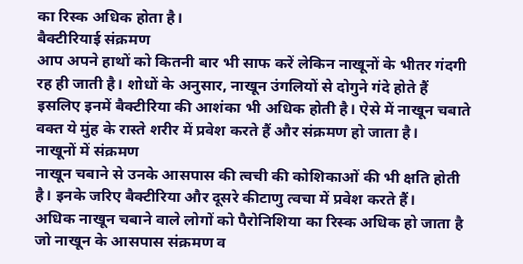का रिस्क अधिक होता है।
बैक्टीरियाई संक्रमण
आप अपने हाथों को कितनी बार भी साफ करें लेकिन नाखूनों के भीतर गंदगी रह ही जाती है। शोधों के अनुसार, नाखून उंगलियों से दोगुने गंदे होते हैं इसलिए इनमें बैक्टीरिया की आशंका भी अधिक होती है। ऐसे में नाखून चबाते वक्त ये मुंह के रास्ते शरीर में प्रवेश करते हैं और संक्रमण हो जाता है।
नाखूनों में संक्रमण
नाखून चबाने से उनके आसपास की त्वची की कोशिकाओं की भी क्षति होती है। इनके जरिए बैक्टीरिया और दूसरे कीटाणु त्वचा में प्रवेश करते हैं।
अधिक नाखून चबाने वाले लोगों को पैरोनिशिया का रिस्क अधिक हो जाता है जो नाखून के आसपास संक्रमण व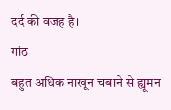दर्द की वजह है।
गांठ
बहुत अधिक नाखून चबाने से ह्यूमन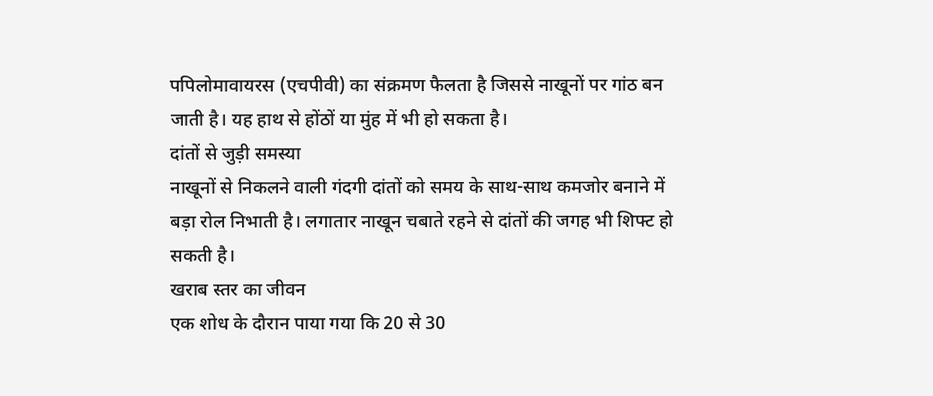पपिलोमावायरस (एचपीवी) का संक्रमण फैलता है जिससे नाखूनों पर गांठ बन जाती है। यह हाथ से होंठों या मुंह में भी हो सकता है।
दांतों से जुड़ी समस्या
नाखूनों से निकलने वाली गंदगी दांतों को समय के साथ-साथ कमजोर बनाने में बड़ा रोल निभाती है। लगातार नाखून चबाते रहने से दांतों की जगह भी शिफ्ट हो सकती है।
खराब स्तर का जीवन
एक शोध के दौरान पाया गया कि 20 से 30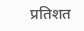प्रतिशत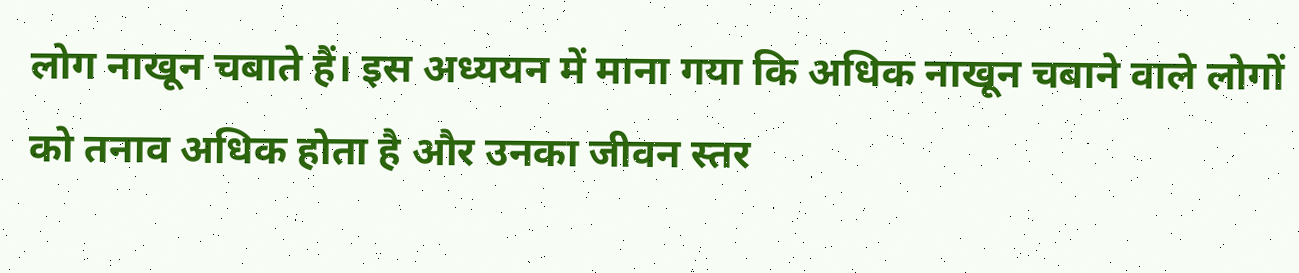लोग नाखून चबाते हैं। इस अध्ययन में माना गया कि अधिक नाखून चबाने वाले लोगों को तनाव अधिक होता है और उनका जीवन स्तर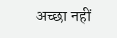अच्छा नहीं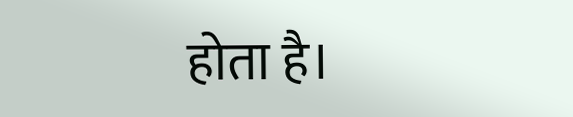होता है।